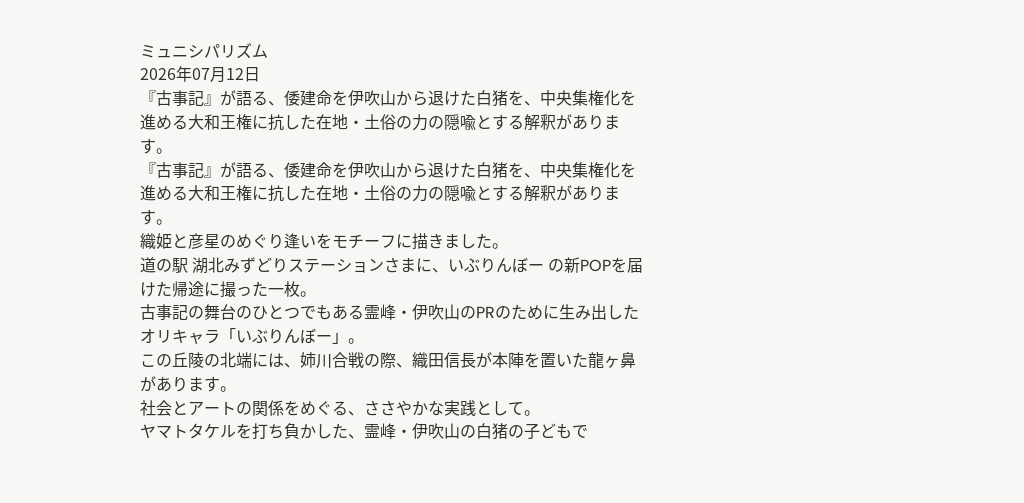ミュニシパリズム
2026年07月12日
『古事記』が語る、倭建命を伊吹山から退けた白猪を、中央集権化を進める大和王権に抗した在地・土俗の力の隠喩とする解釈があります。
『古事記』が語る、倭建命を伊吹山から退けた白猪を、中央集権化を進める大和王権に抗した在地・土俗の力の隠喩とする解釈があります。
織姫と彦星のめぐり逢いをモチーフに描きました。
道の駅 湖北みずどりステーションさまに、いぶりんぼー の新POPを届けた帰途に撮った一枚。
古事記の舞台のひとつでもある霊峰・伊吹山のPRのために生み出したオリキャラ「いぶりんぼー」。
この丘陵の北端には、姉川合戦の際、織田信長が本陣を置いた龍ヶ鼻があります。
社会とアートの関係をめぐる、ささやかな実践として。
ヤマトタケルを打ち負かした、霊峰・伊吹山の白猪の子どもで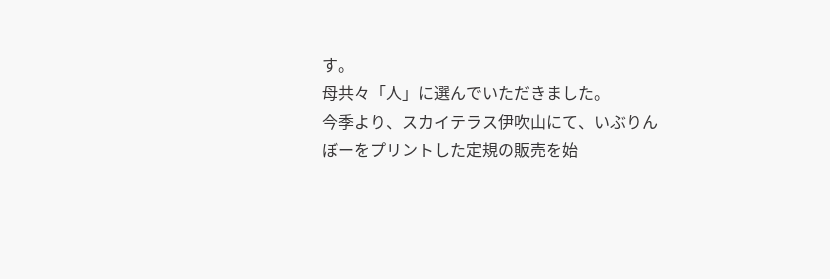す。
母共々「人」に選んでいただきました。
今季より、スカイテラス伊吹山にて、いぶりんぼーをプリントした定規の販売を始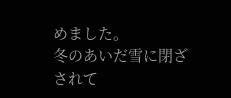めました。
冬のあいだ雪に閉ざされて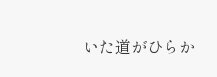いた道がひらか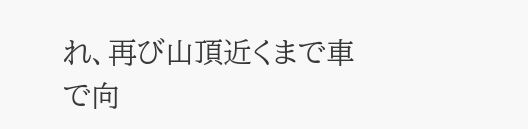れ、再び山頂近くまで車で向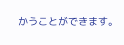かうことができます。